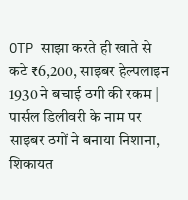OTP साझा करते ही खाते से कटे ₹6,200, साइबर हेल्पलाइन 1930 ने बचाई ठगी की रकम | पार्सल डिलीवरी के नाम पर साइबर ठगों ने बनाया निशाना, शिकायत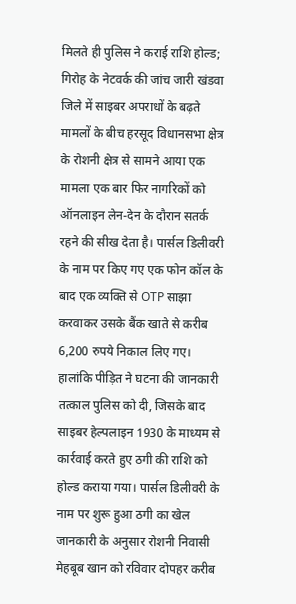मिलते ही पुलिस ने कराई राशि होल्ड; गिरोह के नेटवर्क की जांच जारी खंडवा जिले में साइबर अपराधों के बढ़ते मामलों के बीच हरसूद विधानसभा क्षेत्र के रोशनी क्षेत्र से सामने आया एक मामला एक बार फिर नागरिकों को ऑनलाइन लेन-देन के दौरान सतर्क रहने की सीख देता है। पार्सल डिलीवरी के नाम पर किए गए एक फोन कॉल के बाद एक व्यक्ति से OTP साझा करवाकर उसके बैंक खाते से करीब 6,200 रुपये निकाल लिए गए। हालांकि पीड़ित ने घटना की जानकारी तत्काल पुलिस को दी, जिसके बाद साइबर हेल्पलाइन 1930 के माध्यम से कार्रवाई करते हुए ठगी की राशि को होल्ड कराया गया। पार्सल डिलीवरी के नाम पर शुरू हुआ ठगी का खेल जानकारी के अनुसार रोशनी निवासी मेहबूब खान को रविवार दोपहर करीब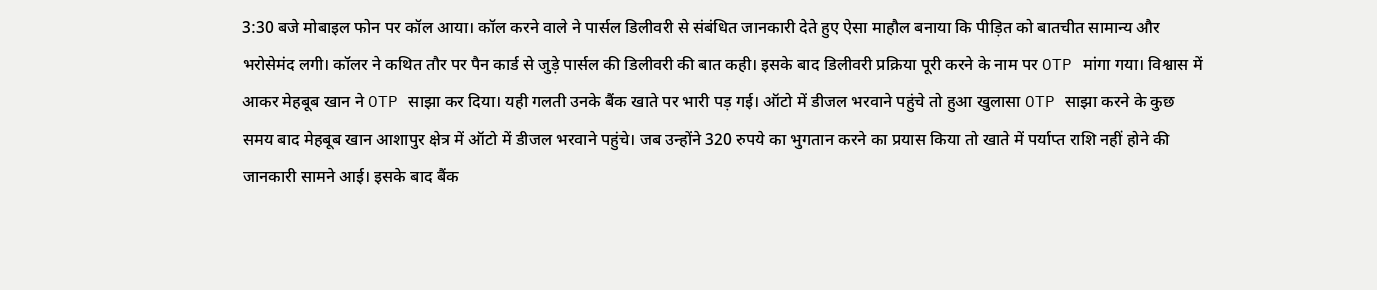3:30 बजे मोबाइल फोन पर कॉल आया। कॉल करने वाले ने पार्सल डिलीवरी से संबंधित जानकारी देते हुए ऐसा माहौल बनाया कि पीड़ित को बातचीत सामान्य और भरोसेमंद लगी। कॉलर ने कथित तौर पर पैन कार्ड से जुड़े पार्सल की डिलीवरी की बात कही। इसके बाद डिलीवरी प्रक्रिया पूरी करने के नाम पर OTP मांगा गया। विश्वास में आकर मेहबूब खान ने OTP साझा कर दिया। यही गलती उनके बैंक खाते पर भारी पड़ गई। ऑटो में डीजल भरवाने पहुंचे तो हुआ खुलासा OTP साझा करने के कुछ समय बाद मेहबूब खान आशापुर क्षेत्र में ऑटो में डीजल भरवाने पहुंचे। जब उन्होंने 320 रुपये का भुगतान करने का प्रयास किया तो खाते में पर्याप्त राशि नहीं होने की जानकारी सामने आई। इसके बाद बैंक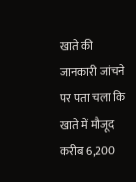खाते की जानकारी जांचने पर पता चला कि खाते में मौजूद करीब 6,200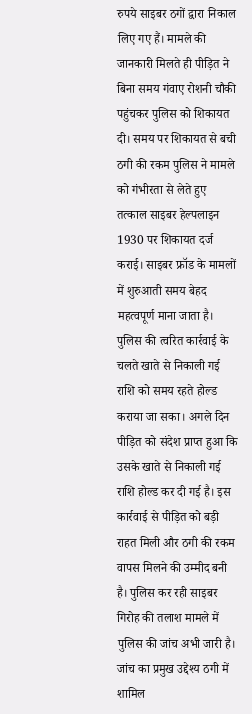रुपये साइबर ठगों द्वारा निकाल लिए गए हैं। मामले की जानकारी मिलते ही पीड़ित ने बिना समय गंवाए रोशनी चौकी पहुंचकर पुलिस को शिकायत दी। समय पर शिकायत से बची ठगी की रकम पुलिस ने मामले को गंभीरता से लेते हुए तत्काल साइबर हेल्पलाइन 1930 पर शिकायत दर्ज कराई। साइबर फ्रॉड के मामलों में शुरुआती समय बेहद महत्वपूर्ण माना जाता है। पुलिस की त्वरित कार्रवाई के चलते खाते से निकाली गई राशि को समय रहते होल्ड कराया जा सका। अगले दिन पीड़ित को संदेश प्राप्त हुआ कि उसके खाते से निकाली गई राशि होल्ड कर दी गई है। इस कार्रवाई से पीड़ित को बड़ी राहत मिली और ठगी की रकम वापस मिलने की उम्मीद बनी है। पुलिस कर रही साइबर गिरोह की तलाश मामले में पुलिस की जांच अभी जारी है। जांच का प्रमुख उद्देश्य ठगी में शामिल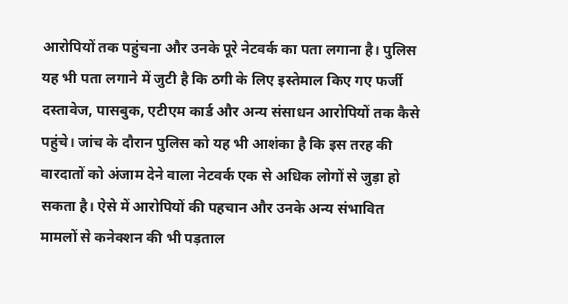आरोपियों तक पहुंचना और उनके पूरे नेटवर्क का पता लगाना है। पुलिस यह भी पता लगाने में जुटी है कि ठगी के लिए इस्तेमाल किए गए फर्जी दस्तावेज, पासबुक, एटीएम कार्ड और अन्य संसाधन आरोपियों तक कैसे पहुंचे। जांच के दौरान पुलिस को यह भी आशंका है कि इस तरह की वारदातों को अंजाम देने वाला नेटवर्क एक से अधिक लोगों से जुड़ा हो सकता है। ऐसे में आरोपियों की पहचान और उनके अन्य संभावित मामलों से कनेक्शन की भी पड़ताल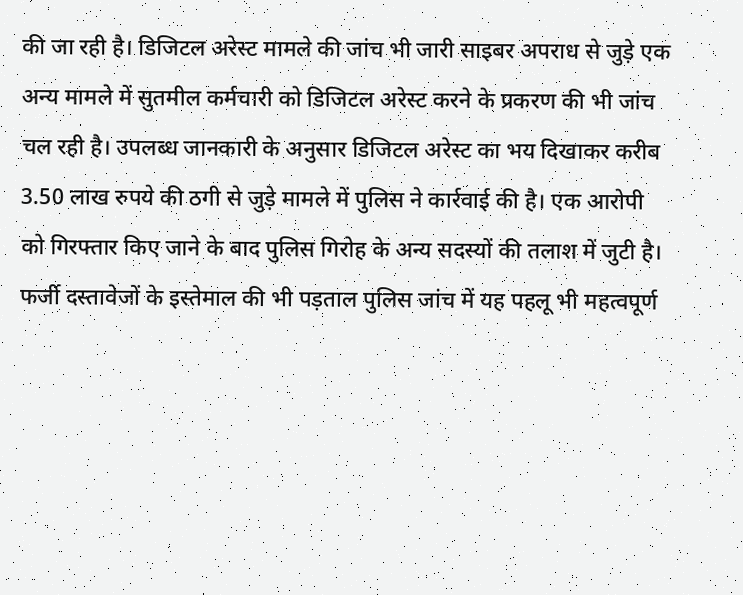की जा रही है। डिजिटल अरेस्ट मामले की जांच भी जारी साइबर अपराध से जुड़े एक अन्य मामले में सुतमील कर्मचारी को डिजिटल अरेस्ट करने के प्रकरण की भी जांच चल रही है। उपलब्ध जानकारी के अनुसार डिजिटल अरेस्ट का भय दिखाकर करीब 3.50 लाख रुपये की ठगी से जुड़े मामले में पुलिस ने कार्रवाई की है। एक आरोपी को गिरफ्तार किए जाने के बाद पुलिस गिरोह के अन्य सदस्यों की तलाश में जुटी है। फर्जी दस्तावेजों के इस्तेमाल की भी पड़ताल पुलिस जांच में यह पहलू भी महत्वपूर्ण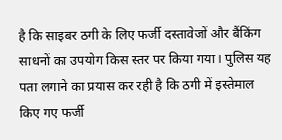है कि साइबर ठगी के लिए फर्जी दस्तावेजों और बैंकिंग साधनों का उपयोग किस स्तर पर किया गया। पुलिस यह पता लगाने का प्रयास कर रही है कि ठगी में इस्तेमाल किए गए फर्जी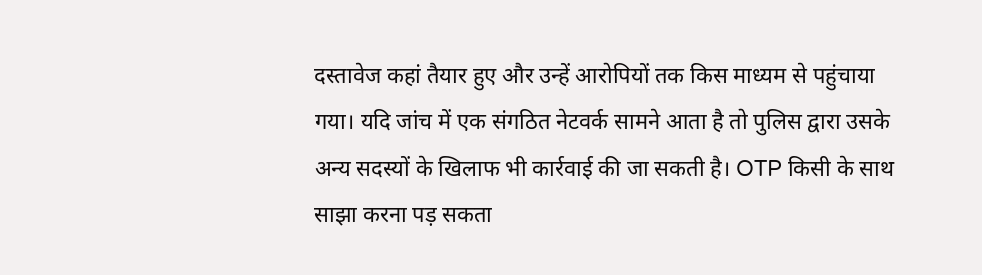दस्तावेज कहां तैयार हुए और उन्हें आरोपियों तक किस माध्यम से पहुंचाया गया। यदि जांच में एक संगठित नेटवर्क सामने आता है तो पुलिस द्वारा उसके अन्य सदस्यों के खिलाफ भी कार्रवाई की जा सकती है। OTP किसी के साथ साझा करना पड़ सकता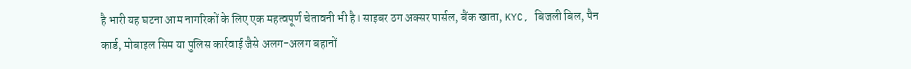है भारी यह घटना आम नागरिकों के लिए एक महत्वपूर्ण चेतावनी भी है। साइबर ठग अक्सर पार्सल, बैंक खाता, KYC, बिजली बिल, पैन कार्ड, मोबाइल सिम या पुलिस कार्रवाई जैसे अलग-अलग बहानों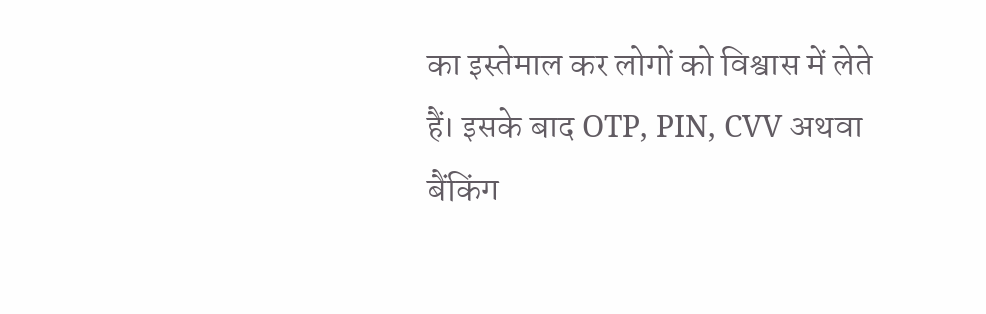का इस्तेमाल कर लोगों को विश्वास में लेते हैं। इसके बाद OTP, PIN, CVV अथवा बैंकिंग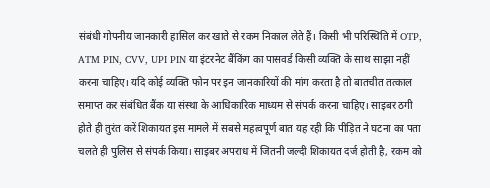संबंधी गोपनीय जानकारी हासिल कर खाते से रकम निकाल लेते हैं। किसी भी परिस्थिति में OTP, ATM PIN, CVV, UPI PIN या इंटरनेट बैंकिंग का पासवर्ड किसी व्यक्ति के साथ साझा नहीं करना चाहिए। यदि कोई व्यक्ति फोन पर इन जानकारियों की मांग करता है तो बातचीत तत्काल समाप्त कर संबंधित बैंक या संस्था के आधिकारिक माध्यम से संपर्क करना चाहिए। साइबर ठगी होते ही तुरंत करें शिकायत इस मामले में सबसे महत्वपूर्ण बात यह रही कि पीड़ित ने घटना का पता चलते ही पुलिस से संपर्क किया। साइबर अपराध में जितनी जल्दी शिकायत दर्ज होती है, रकम को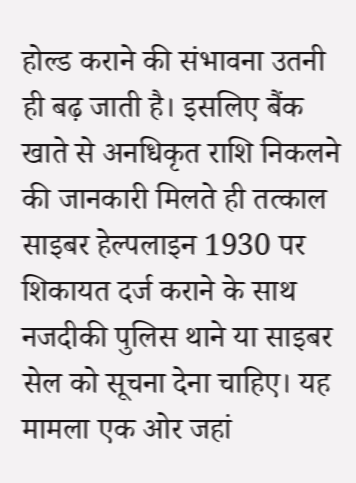होल्ड कराने की संभावना उतनी ही बढ़ जाती है। इसलिए बैंक खाते से अनधिकृत राशि निकलने की जानकारी मिलते ही तत्काल साइबर हेल्पलाइन 1930 पर शिकायत दर्ज कराने के साथ नजदीकी पुलिस थाने या साइबर सेल को सूचना देना चाहिए। यह मामला एक ओर जहां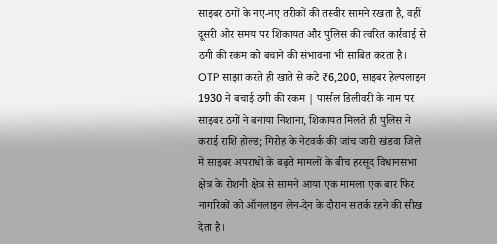साइबर ठगों के नए-नए तरीकों की तस्वीर सामने रखता है, वहीं दूसरी ओर समय पर शिकायत और पुलिस की त्वरित कार्रवाई से ठगी की रकम को बचाने की संभावना भी साबित करता है।
OTP साझा करते ही खाते से कटे ₹6,200, साइबर हेल्पलाइन 1930 ने बचाई ठगी की रकम | पार्सल डिलीवरी के नाम पर साइबर ठगों ने बनाया निशाना, शिकायत मिलते ही पुलिस ने कराई राशि होल्ड; गिरोह के नेटवर्क की जांच जारी खंडवा जिले में साइबर अपराधों के बढ़ते मामलों के बीच हरसूद विधानसभा क्षेत्र के रोशनी क्षेत्र से सामने आया एक मामला एक बार फिर नागरिकों को ऑनलाइन लेन-देन के दौरान सतर्क रहने की सीख देता है।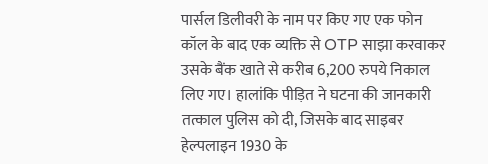पार्सल डिलीवरी के नाम पर किए गए एक फोन कॉल के बाद एक व्यक्ति से OTP साझा करवाकर उसके बैंक खाते से करीब 6,200 रुपये निकाल लिए गए। हालांकि पीड़ित ने घटना की जानकारी तत्काल पुलिस को दी, जिसके बाद साइबर हेल्पलाइन 1930 के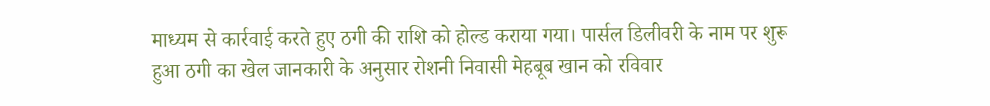माध्यम से कार्रवाई करते हुए ठगी की राशि को होल्ड कराया गया। पार्सल डिलीवरी के नाम पर शुरू हुआ ठगी का खेल जानकारी के अनुसार रोशनी निवासी मेहबूब खान को रविवार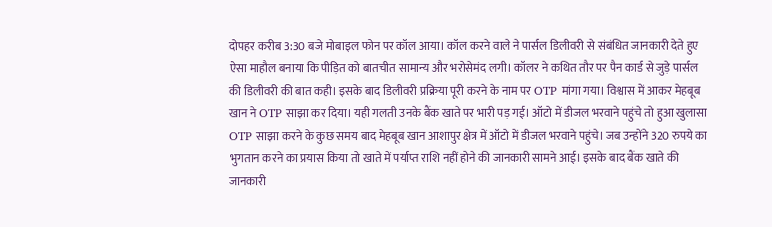दोपहर करीब 3:30 बजे मोबाइल फोन पर कॉल आया। कॉल करने वाले ने पार्सल डिलीवरी से संबंधित जानकारी देते हुए ऐसा माहौल बनाया कि पीड़ित को बातचीत सामान्य और भरोसेमंद लगी। कॉलर ने कथित तौर पर पैन कार्ड से जुड़े पार्सल की डिलीवरी की बात कही। इसके बाद डिलीवरी प्रक्रिया पूरी करने के नाम पर OTP मांगा गया। विश्वास में आकर मेहबूब खान ने OTP साझा कर दिया। यही गलती उनके बैंक खाते पर भारी पड़ गई। ऑटो में डीजल भरवाने पहुंचे तो हुआ खुलासा OTP साझा करने के कुछ समय बाद मेहबूब खान आशापुर क्षेत्र में ऑटो में डीजल भरवाने पहुंचे। जब उन्होंने 320 रुपये का भुगतान करने का प्रयास किया तो खाते में पर्याप्त राशि नहीं होने की जानकारी सामने आई। इसके बाद बैंक खाते की जानकारी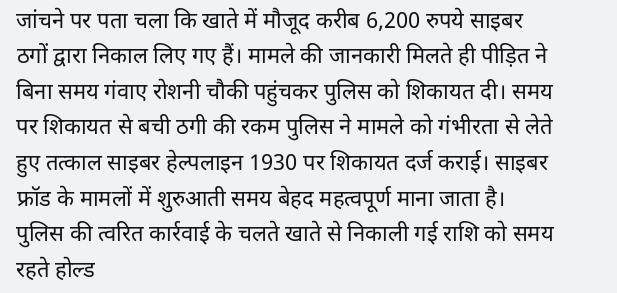जांचने पर पता चला कि खाते में मौजूद करीब 6,200 रुपये साइबर ठगों द्वारा निकाल लिए गए हैं। मामले की जानकारी मिलते ही पीड़ित ने बिना समय गंवाए रोशनी चौकी पहुंचकर पुलिस को शिकायत दी। समय पर शिकायत से बची ठगी की रकम पुलिस ने मामले को गंभीरता से लेते हुए तत्काल साइबर हेल्पलाइन 1930 पर शिकायत दर्ज कराई। साइबर फ्रॉड के मामलों में शुरुआती समय बेहद महत्वपूर्ण माना जाता है। पुलिस की त्वरित कार्रवाई के चलते खाते से निकाली गई राशि को समय रहते होल्ड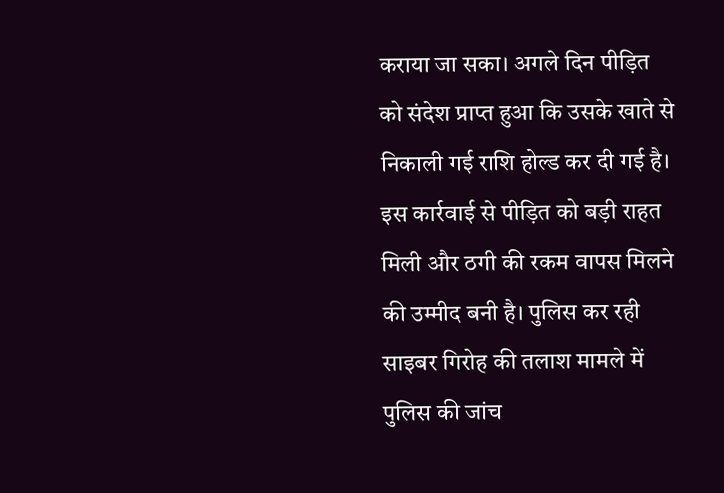कराया जा सका। अगले दिन पीड़ित को संदेश प्राप्त हुआ कि उसके खाते से निकाली गई राशि होल्ड कर दी गई है। इस कार्रवाई से पीड़ित को बड़ी राहत मिली और ठगी की रकम वापस मिलने की उम्मीद बनी है। पुलिस कर रही साइबर गिरोह की तलाश मामले में पुलिस की जांच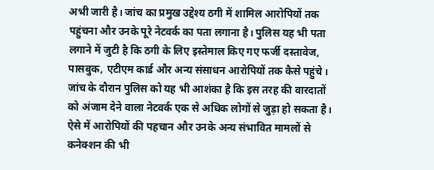अभी जारी है। जांच का प्रमुख उद्देश्य ठगी में शामिल आरोपियों तक पहुंचना और उनके पूरे नेटवर्क का पता लगाना है। पुलिस यह भी पता लगाने में जुटी है कि ठगी के लिए इस्तेमाल किए गए फर्जी दस्तावेज, पासबुक, एटीएम कार्ड और अन्य संसाधन आरोपियों तक कैसे पहुंचे। जांच के दौरान पुलिस को यह भी आशंका है कि इस तरह की वारदातों को अंजाम देने वाला नेटवर्क एक से अधिक लोगों से जुड़ा हो सकता है। ऐसे में आरोपियों की पहचान और उनके अन्य संभावित मामलों से कनेक्शन की भी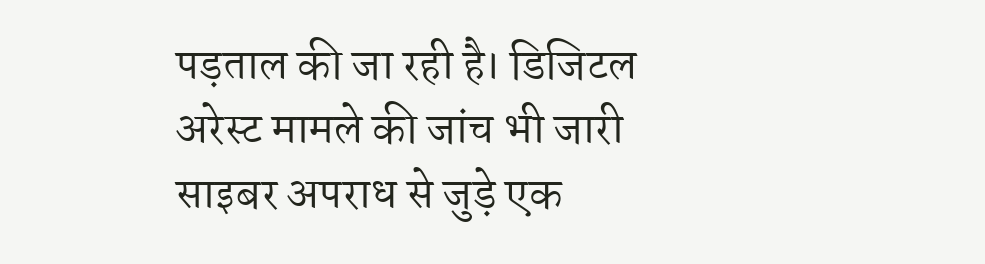पड़ताल की जा रही है। डिजिटल अरेस्ट मामले की जांच भी जारी साइबर अपराध से जुड़े एक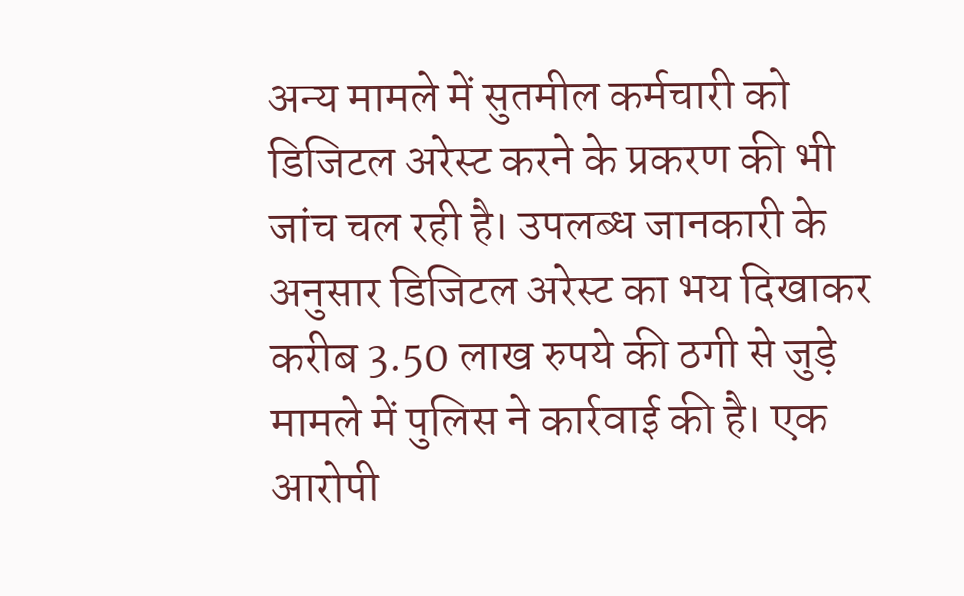अन्य मामले में सुतमील कर्मचारी को डिजिटल अरेस्ट करने के प्रकरण की भी जांच चल रही है। उपलब्ध जानकारी के अनुसार डिजिटल अरेस्ट का भय दिखाकर करीब 3.50 लाख रुपये की ठगी से जुड़े मामले में पुलिस ने कार्रवाई की है। एक आरोपी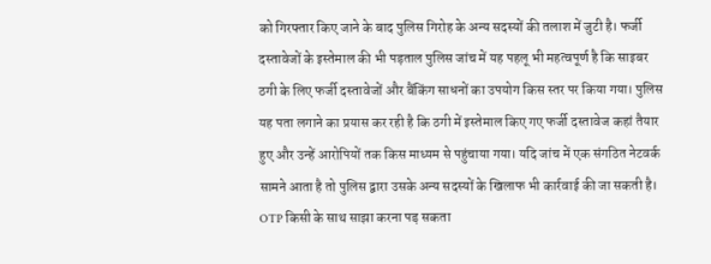को गिरफ्तार किए जाने के बाद पुलिस गिरोह के अन्य सदस्यों की तलाश में जुटी है। फर्जी दस्तावेजों के इस्तेमाल की भी पड़ताल पुलिस जांच में यह पहलू भी महत्वपूर्ण है कि साइबर ठगी के लिए फर्जी दस्तावेजों और बैंकिंग साधनों का उपयोग किस स्तर पर किया गया। पुलिस यह पता लगाने का प्रयास कर रही है कि ठगी में इस्तेमाल किए गए फर्जी दस्तावेज कहां तैयार हुए और उन्हें आरोपियों तक किस माध्यम से पहुंचाया गया। यदि जांच में एक संगठित नेटवर्क सामने आता है तो पुलिस द्वारा उसके अन्य सदस्यों के खिलाफ भी कार्रवाई की जा सकती है। OTP किसी के साथ साझा करना पड़ सकता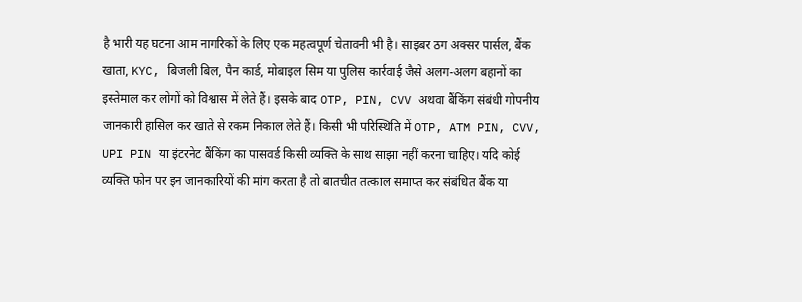है भारी यह घटना आम नागरिकों के लिए एक महत्वपूर्ण चेतावनी भी है। साइबर ठग अक्सर पार्सल, बैंक खाता, KYC, बिजली बिल, पैन कार्ड, मोबाइल सिम या पुलिस कार्रवाई जैसे अलग-अलग बहानों का इस्तेमाल कर लोगों को विश्वास में लेते हैं। इसके बाद OTP, PIN, CVV अथवा बैंकिंग संबंधी गोपनीय जानकारी हासिल कर खाते से रकम निकाल लेते हैं। किसी भी परिस्थिति में OTP, ATM PIN, CVV, UPI PIN या इंटरनेट बैंकिंग का पासवर्ड किसी व्यक्ति के साथ साझा नहीं करना चाहिए। यदि कोई व्यक्ति फोन पर इन जानकारियों की मांग करता है तो बातचीत तत्काल समाप्त कर संबंधित बैंक या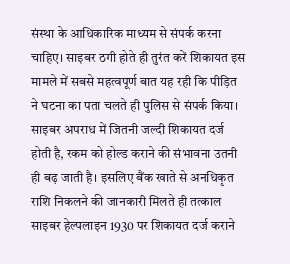संस्था के आधिकारिक माध्यम से संपर्क करना चाहिए। साइबर ठगी होते ही तुरंत करें शिकायत इस मामले में सबसे महत्वपूर्ण बात यह रही कि पीड़ित ने घटना का पता चलते ही पुलिस से संपर्क किया। साइबर अपराध में जितनी जल्दी शिकायत दर्ज होती है, रकम को होल्ड कराने की संभावना उतनी ही बढ़ जाती है। इसलिए बैंक खाते से अनधिकृत राशि निकलने की जानकारी मिलते ही तत्काल साइबर हेल्पलाइन 1930 पर शिकायत दर्ज कराने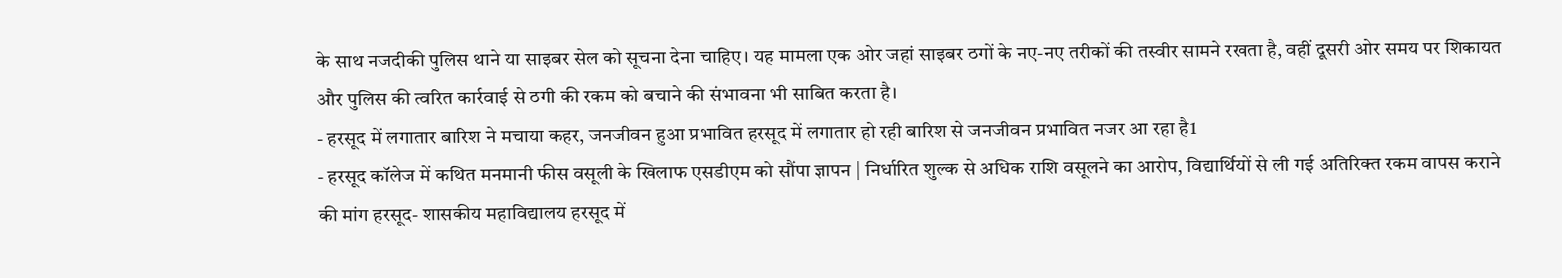के साथ नजदीकी पुलिस थाने या साइबर सेल को सूचना देना चाहिए। यह मामला एक ओर जहां साइबर ठगों के नए-नए तरीकों की तस्वीर सामने रखता है, वहीं दूसरी ओर समय पर शिकायत और पुलिस की त्वरित कार्रवाई से ठगी की रकम को बचाने की संभावना भी साबित करता है।
- हरसूद में लगातार बारिश ने मचाया कहर, जनजीवन हुआ प्रभावित हरसूद में लगातार हो रही बारिश से जनजीवन प्रभावित नजर आ रहा है1
- हरसूद कॉलेज में कथित मनमानी फीस वसूली के खिलाफ एसडीएम को सौंपा ज्ञापन | निर्धारित शुल्क से अधिक राशि वसूलने का आरोप, विद्यार्थियों से ली गई अतिरिक्त रकम वापस कराने की मांग हरसूद- शासकीय महाविद्यालय हरसूद में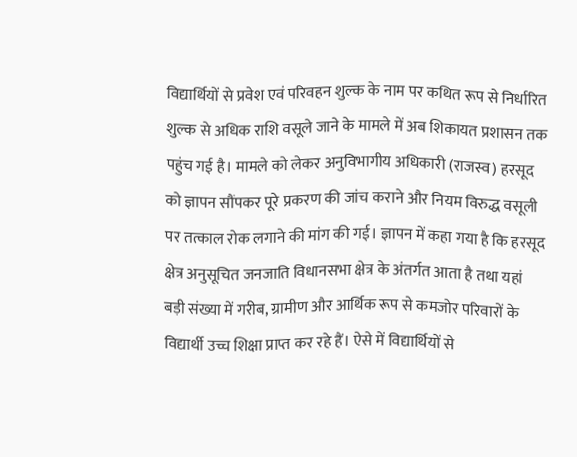विद्यार्थियों से प्रवेश एवं परिवहन शुल्क के नाम पर कथित रूप से निर्धारित शुल्क से अधिक राशि वसूले जाने के मामले में अब शिकायत प्रशासन तक पहुंच गई है। मामले को लेकर अनुविभागीय अधिकारी (राजस्व) हरसूद को ज्ञापन सौंपकर पूरे प्रकरण की जांच कराने और नियम विरुद्ध वसूली पर तत्काल रोक लगाने की मांग की गई। ज्ञापन में कहा गया है कि हरसूद क्षेत्र अनुसूचित जनजाति विधानसभा क्षेत्र के अंतर्गत आता है तथा यहां बड़ी संख्या में गरीब, ग्रामीण और आर्थिक रूप से कमजोर परिवारों के विद्यार्थी उच्च शिक्षा प्राप्त कर रहे हैं। ऐसे में विद्यार्थियों से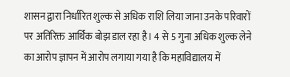शासन द्वारा निर्धारित शुल्क से अधिक राशि लिया जाना उनके परिवारों पर अतिरिक्त आर्थिक बोझ डाल रहा है। 4 से 5 गुना अधिक शुल्क लेने का आरोप ज्ञापन में आरोप लगाया गया है कि महाविद्यालय में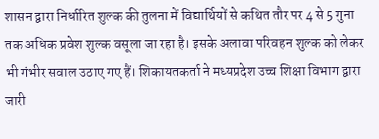शासन द्वारा निर्धारित शुल्क की तुलना में विद्यार्थियों से कथित तौर पर 4 से 5 गुना तक अधिक प्रवेश शुल्क वसूला जा रहा है। इसके अलावा परिवहन शुल्क को लेकर भी गंभीर सवाल उठाए गए हैं। शिकायतकर्ता ने मध्यप्रदेश उच्च शिक्षा विभाग द्वारा जारी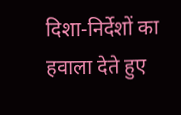दिशा-निर्देशों का हवाला देते हुए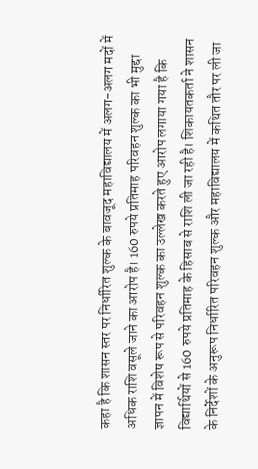कहा है कि शासन स्तर पर निर्धारित शुल्क के बावजूद महाविद्यालय में अलग-अलग मदों में अधिक राशि वसूले जाने का आरोप है। 160 रुपये प्रतिमाह परिवहन शुल्क का भी मुद्दा ज्ञापन में विशेष रूप से परिवहन शुल्क का उल्लेख करते हुए आरोप लगाया गया है कि विद्यार्थियों से 160 रुपये प्रतिमाह के हिसाब से राशि ली जा रही है। शिकायतकर्ता ने शासन के निर्देशों के अनुरूप निर्धारित परिवहन शुल्क और महाविद्यालय में कथित तौर पर ली जा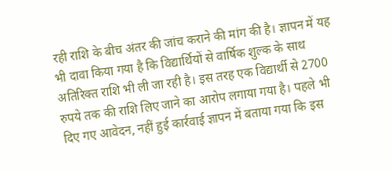रही राशि के बीच अंतर की जांच कराने की मांग की है। ज्ञापन में यह भी दावा किया गया है कि विद्यार्थियों से वार्षिक शुल्क के साथ अतिरिक्त राशि भी ली जा रही है। इस तरह एक विद्यार्थी से 2700 रुपये तक की राशि लिए जाने का आरोप लगाया गया है। पहले भी दिए गए आवेदन, नहीं हुई कार्रवाई ज्ञापन में बताया गया कि इस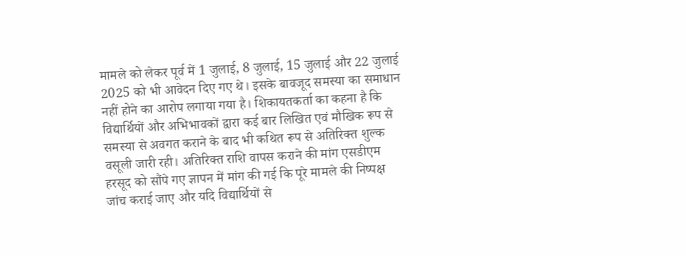मामले को लेकर पूर्व में 1 जुलाई, 8 जुलाई, 15 जुलाई और 22 जुलाई 2025 को भी आवेदन दिए गए थे। इसके बावजूद समस्या का समाधान नहीं होने का आरोप लगाया गया है। शिकायतकर्ता का कहना है कि विद्यार्थियों और अभिभावकों द्वारा कई बार लिखित एवं मौखिक रूप से समस्या से अवगत कराने के बाद भी कथित रूप से अतिरिक्त शुल्क वसूली जारी रही। अतिरिक्त राशि वापस कराने की मांग एसडीएम हरसूद को सौंपे गए ज्ञापन में मांग की गई कि पूरे मामले की निष्पक्ष जांच कराई जाए और यदि विद्यार्थियों से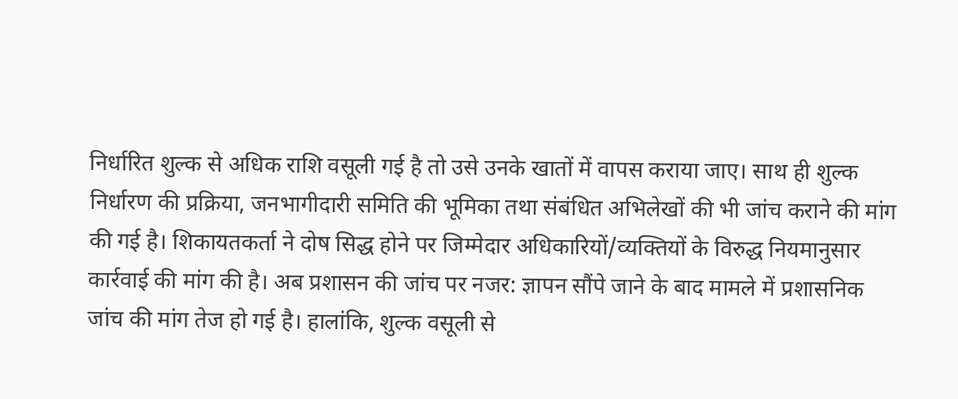निर्धारित शुल्क से अधिक राशि वसूली गई है तो उसे उनके खातों में वापस कराया जाए। साथ ही शुल्क निर्धारण की प्रक्रिया, जनभागीदारी समिति की भूमिका तथा संबंधित अभिलेखों की भी जांच कराने की मांग की गई है। शिकायतकर्ता ने दोष सिद्ध होने पर जिम्मेदार अधिकारियों/व्यक्तियों के विरुद्ध नियमानुसार कार्रवाई की मांग की है। अब प्रशासन की जांच पर नजर: ज्ञापन सौंपे जाने के बाद मामले में प्रशासनिक जांच की मांग तेज हो गई है। हालांकि, शुल्क वसूली से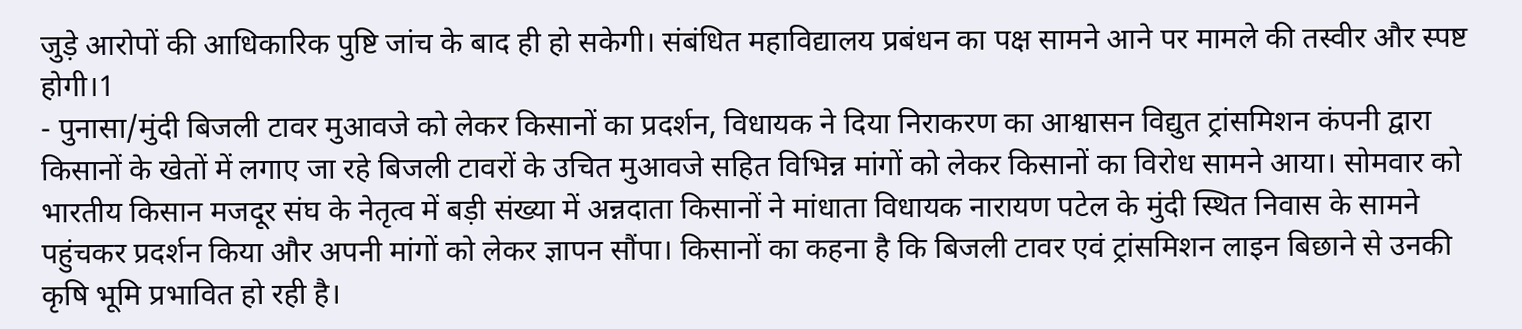जुड़े आरोपों की आधिकारिक पुष्टि जांच के बाद ही हो सकेगी। संबंधित महाविद्यालय प्रबंधन का पक्ष सामने आने पर मामले की तस्वीर और स्पष्ट होगी।1
- पुनासा/मुंदी बिजली टावर मुआवजे को लेकर किसानों का प्रदर्शन, विधायक ने दिया निराकरण का आश्वासन विद्युत ट्रांसमिशन कंपनी द्वारा किसानों के खेतों में लगाए जा रहे बिजली टावरों के उचित मुआवजे सहित विभिन्न मांगों को लेकर किसानों का विरोध सामने आया। सोमवार को भारतीय किसान मजदूर संघ के नेतृत्व में बड़ी संख्या में अन्नदाता किसानों ने मांधाता विधायक नारायण पटेल के मुंदी स्थित निवास के सामने पहुंचकर प्रदर्शन किया और अपनी मांगों को लेकर ज्ञापन सौंपा। किसानों का कहना है कि बिजली टावर एवं ट्रांसमिशन लाइन बिछाने से उनकी कृषि भूमि प्रभावित हो रही है।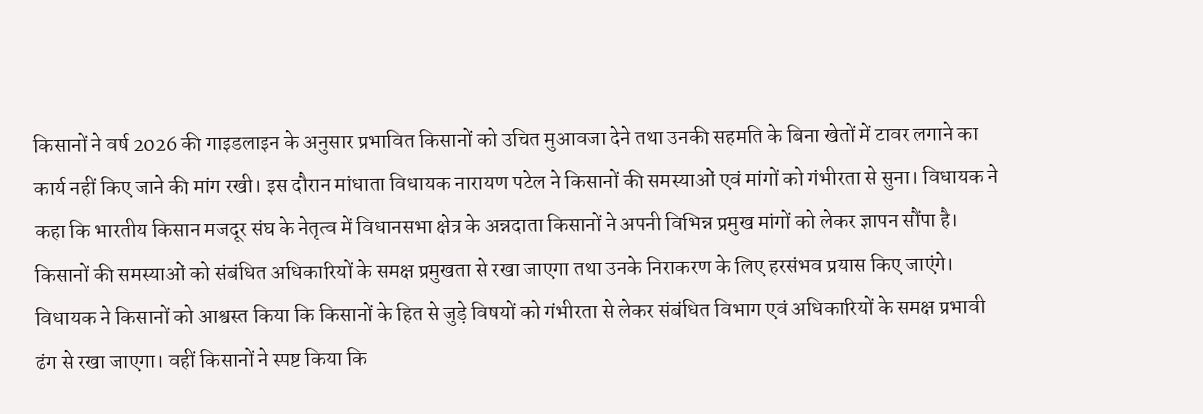किसानों ने वर्ष 2026 की गाइडलाइन के अनुसार प्रभावित किसानों को उचित मुआवजा देने तथा उनकी सहमति के बिना खेतों में टावर लगाने का कार्य नहीं किए जाने की मांग रखी। इस दौरान मांधाता विधायक नारायण पटेल ने किसानों की समस्याओं एवं मांगों को गंभीरता से सुना। विधायक ने कहा कि भारतीय किसान मजदूर संघ के नेतृत्व में विधानसभा क्षेत्र के अन्नदाता किसानों ने अपनी विभिन्न प्रमुख मांगों को लेकर ज्ञापन सौंपा है। किसानों की समस्याओं को संबंधित अधिकारियों के समक्ष प्रमुखता से रखा जाएगा तथा उनके निराकरण के लिए हरसंभव प्रयास किए जाएंगे। विधायक ने किसानों को आश्वस्त किया कि किसानों के हित से जुड़े विषयों को गंभीरता से लेकर संबंधित विभाग एवं अधिकारियों के समक्ष प्रभावी ढंग से रखा जाएगा। वहीं किसानों ने स्पष्ट किया कि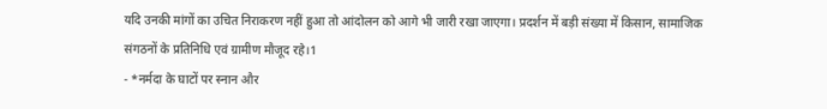यदि उनकी मांगों का उचित निराकरण नहीं हुआ तो आंदोलन को आगे भी जारी रखा जाएगा। प्रदर्शन में बड़ी संख्या में किसान, सामाजिक संगठनों के प्रतिनिधि एवं ग्रामीण मौजूद रहे।1
- *नर्मदा के घाटों पर स्नान और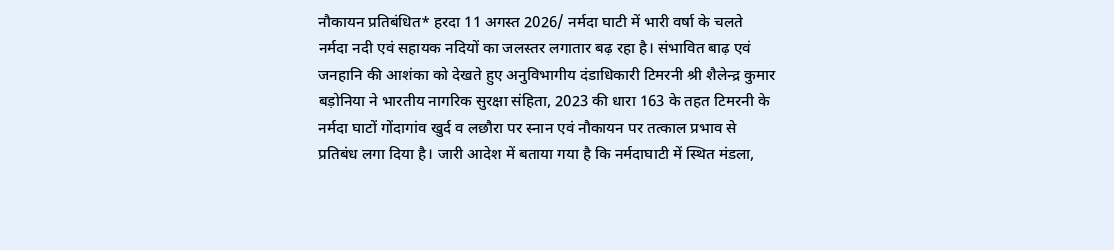नौकायन प्रतिबंधित* हरदा 11 अगस्त 2026/ नर्मदा घाटी में भारी वर्षा के चलते नर्मदा नदी एवं सहायक नदियों का जलस्तर लगातार बढ़ रहा है। संभावित बाढ़ एवं जनहानि की आशंका को देखते हुए अनुविभागीय दंडाधिकारी टिमरनी श्री शैलेन्द्र कुमार बड़ोनिया ने भारतीय नागरिक सुरक्षा संहिता, 2023 की धारा 163 के तहत टिमरनी के नर्मदा घाटों गोंदागांव खुर्द व लछौरा पर स्नान एवं नौकायन पर तत्काल प्रभाव से प्रतिबंध लगा दिया है। जारी आदेश में बताया गया है कि नर्मदाघाटी में स्थित मंडला,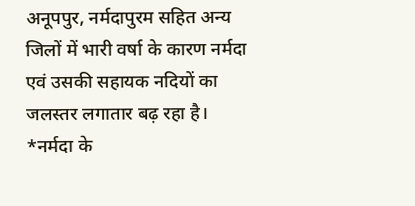अनूपपुर, नर्मदापुरम सहित अन्य जिलों में भारी वर्षा के कारण नर्मदा एवं उसकी सहायक नदियों का जलस्तर लगातार बढ़ रहा है। *नर्मदा के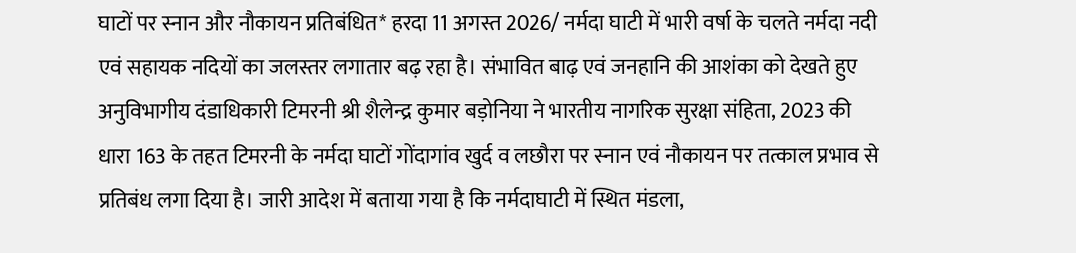घाटों पर स्नान और नौकायन प्रतिबंधित* हरदा 11 अगस्त 2026/ नर्मदा घाटी में भारी वर्षा के चलते नर्मदा नदी एवं सहायक नदियों का जलस्तर लगातार बढ़ रहा है। संभावित बाढ़ एवं जनहानि की आशंका को देखते हुए अनुविभागीय दंडाधिकारी टिमरनी श्री शैलेन्द्र कुमार बड़ोनिया ने भारतीय नागरिक सुरक्षा संहिता, 2023 की धारा 163 के तहत टिमरनी के नर्मदा घाटों गोंदागांव खुर्द व लछौरा पर स्नान एवं नौकायन पर तत्काल प्रभाव से प्रतिबंध लगा दिया है। जारी आदेश में बताया गया है कि नर्मदाघाटी में स्थित मंडला,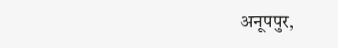अनूपपुर,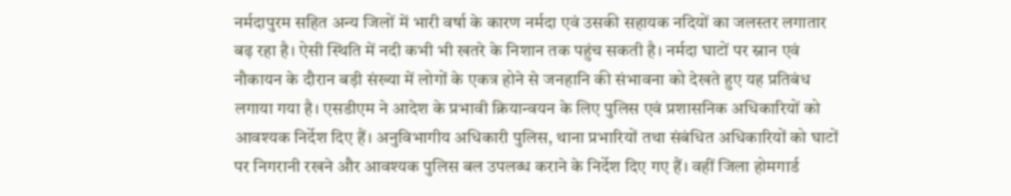नर्मदापुरम सहित अन्य जिलों में भारी वर्षा के कारण नर्मदा एवं उसकी सहायक नदियों का जलस्तर लगातार बढ़ रहा है। ऐसी स्थिति में नदी कभी भी खतरे के निशान तक पहुंच सकती है। नर्मदा घाटों पर स्नान एवं नौकायन के दौरान बड़ी संख्या में लोगों के एकत्र होने से जनहानि की संभावना को देखते हुए यह प्रतिबंध लगाया गया है। एसडीएम ने आदेश के प्रभावी क्रियान्वयन के लिए पुलिस एवं प्रशासनिक अधिकारियों को आवश्यक निर्देश दिए हैं। अनुविभागीय अधिकारी पुलिस, थाना प्रभारियों तथा संबंधित अधिकारियों को घाटों पर निगरानी रखने और आवश्यक पुलिस बल उपलब्ध कराने के निर्देश दिए गए हैं। वहीं जिला होमगार्ड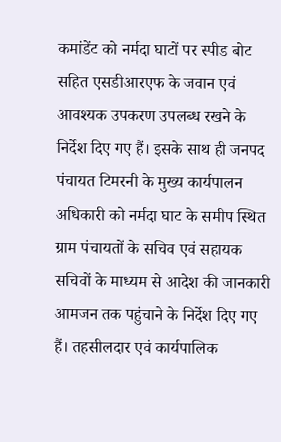कमांडेंट को नर्मदा घाटों पर स्पीड बोट सहित एसडीआरएफ के जवान एवं आवश्यक उपकरण उपलब्ध रखने के निर्देश दिए गए हैं। इसके साथ ही जनपद पंचायत टिमरनी के मुख्य कार्यपालन अधिकारी को नर्मदा घाट के समीप स्थित ग्राम पंचायतों के सचिव एवं सहायक सचिवों के माध्यम से आदेश की जानकारी आमजन तक पहुंचाने के निर्देश दिए गए हैं। तहसीलदार एवं कार्यपालिक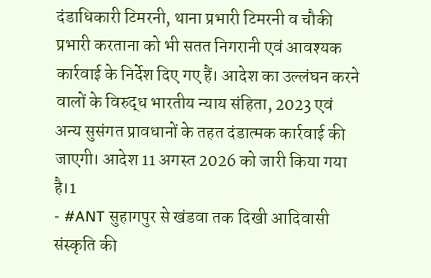दंडाधिकारी टिमरनी, थाना प्रभारी टिमरनी व चौकी प्रभारी करताना को भी सतत निगरानी एवं आवश्यक कार्रवाई के निर्देश दिए गए हैं। आदेश का उल्लंघन करने वालों के विरुद्ध भारतीय न्याय संहिता, 2023 एवं अन्य सुसंगत प्रावधानों के तहत दंडात्मक कार्रवाई की जाएगी। आदेश 11 अगस्त 2026 को जारी किया गया है।1
- #ANT सुहागपुर से खंडवा तक दिखी आदिवासी संस्कृति की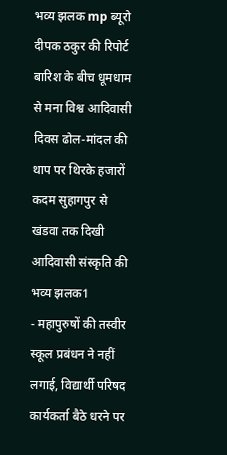भव्य झलक mp ब्यूरो दीपक ठकुर की रिपोर्ट बारिश के बीच धूमधाम से मना विश्व आदिवासी दिवस ढोल-मांदल की थाप पर थिरके हजारों कदम सुहागपुर से खंडवा तक दिखी आदिवासी संस्कृति की भव्य झलक1
- महापुरुषों की तस्वीर स्कूल प्रबंधन ने नहीं लगाई, विद्यार्थी परिषद कार्यकर्ता बैठे धरने पर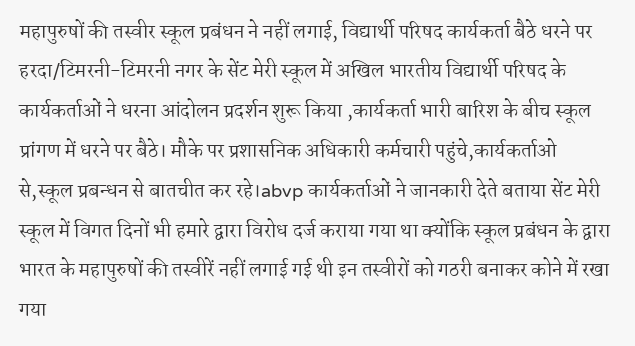महापुरुषों की तस्वीर स्कूल प्रबंधन ने नहीं लगाई, विद्यार्थी परिषद कार्यकर्ता बैठे धरने पर हरदा/टिमरनी-टिमरनी नगर के सेंट मेरी स्कूल में अखिल भारतीय विद्यार्थी परिषद के कार्यकर्ताओं ने धरना आंदोलन प्रदर्शन शुरू किया ,कार्यकर्ता भारी बारिश के बीच स्कूल प्रांगण में धरने पर बैठे। मौके पर प्रशासनिक अधिकारी कर्मचारी पहुंचे,कार्यकर्ताओ से,स्कूल प्रबन्धन से बातचीत कर रहे।abvp कार्यकर्ताओं ने जानकारी देते बताया सेंट मेरी स्कूल में विगत दिनों भी हमारे द्वारा विरोध दर्ज कराया गया था क्योंकि स्कूल प्रबंधन के द्वारा भारत के महापुरुषों की तस्वीरें नहीं लगाई गई थी इन तस्वीरों को गठरी बनाकर कोने में रखा गया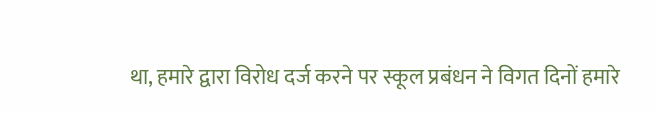था, हमारे द्वारा विरोध दर्ज करने पर स्कूल प्रबंधन ने विगत दिनों हमारे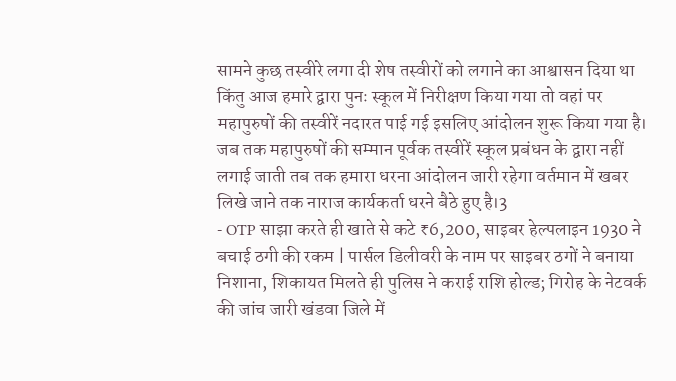सामने कुछ तस्वीरे लगा दी शेष तस्वीरों को लगाने का आश्वासन दिया था किंतु आज हमारे द्वारा पुनः स्कूल में निरीक्षण किया गया तो वहां पर महापुरुषों की तस्वीरें नदारत पाई गई इसलिए आंदोलन शुरू किया गया है। जब तक महापुरुषों की सम्मान पूर्वक तस्वीरें स्कूल प्रबंधन के द्वारा नहीं लगाई जाती तब तक हमारा धरना आंदोलन जारी रहेगा वर्तमान में खबर लिखे जाने तक नाराज कार्यकर्ता धरने बैठे हुए है।3
- OTP साझा करते ही खाते से कटे ₹6,200, साइबर हेल्पलाइन 1930 ने बचाई ठगी की रकम | पार्सल डिलीवरी के नाम पर साइबर ठगों ने बनाया निशाना, शिकायत मिलते ही पुलिस ने कराई राशि होल्ड; गिरोह के नेटवर्क की जांच जारी खंडवा जिले में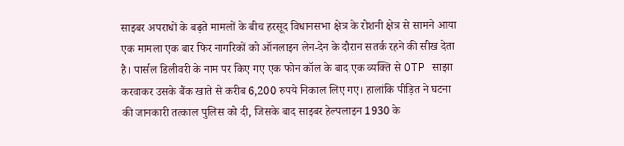साइबर अपराधों के बढ़ते मामलों के बीच हरसूद विधानसभा क्षेत्र के रोशनी क्षेत्र से सामने आया एक मामला एक बार फिर नागरिकों को ऑनलाइन लेन-देन के दौरान सतर्क रहने की सीख देता है। पार्सल डिलीवरी के नाम पर किए गए एक फोन कॉल के बाद एक व्यक्ति से OTP साझा करवाकर उसके बैंक खाते से करीब 6,200 रुपये निकाल लिए गए। हालांकि पीड़ित ने घटना की जानकारी तत्काल पुलिस को दी, जिसके बाद साइबर हेल्पलाइन 1930 के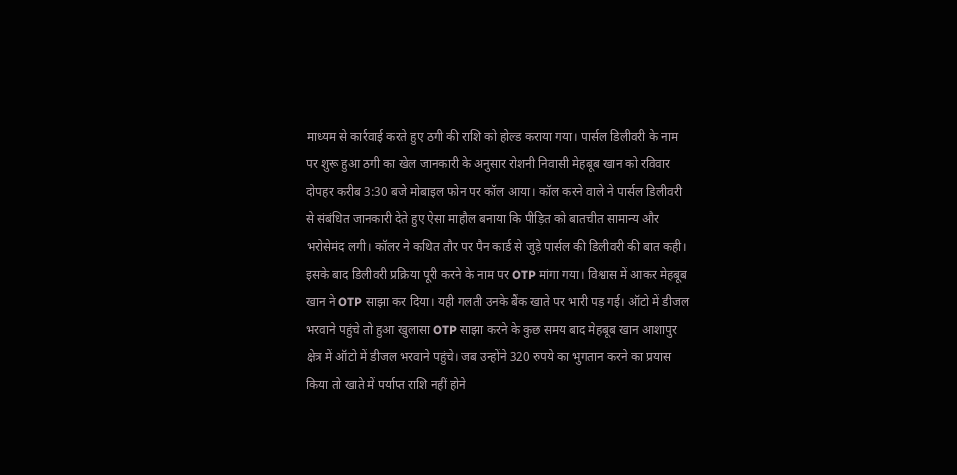माध्यम से कार्रवाई करते हुए ठगी की राशि को होल्ड कराया गया। पार्सल डिलीवरी के नाम पर शुरू हुआ ठगी का खेल जानकारी के अनुसार रोशनी निवासी मेहबूब खान को रविवार दोपहर करीब 3:30 बजे मोबाइल फोन पर कॉल आया। कॉल करने वाले ने पार्सल डिलीवरी से संबंधित जानकारी देते हुए ऐसा माहौल बनाया कि पीड़ित को बातचीत सामान्य और भरोसेमंद लगी। कॉलर ने कथित तौर पर पैन कार्ड से जुड़े पार्सल की डिलीवरी की बात कही। इसके बाद डिलीवरी प्रक्रिया पूरी करने के नाम पर OTP मांगा गया। विश्वास में आकर मेहबूब खान ने OTP साझा कर दिया। यही गलती उनके बैंक खाते पर भारी पड़ गई। ऑटो में डीजल भरवाने पहुंचे तो हुआ खुलासा OTP साझा करने के कुछ समय बाद मेहबूब खान आशापुर क्षेत्र में ऑटो में डीजल भरवाने पहुंचे। जब उन्होंने 320 रुपये का भुगतान करने का प्रयास किया तो खाते में पर्याप्त राशि नहीं होने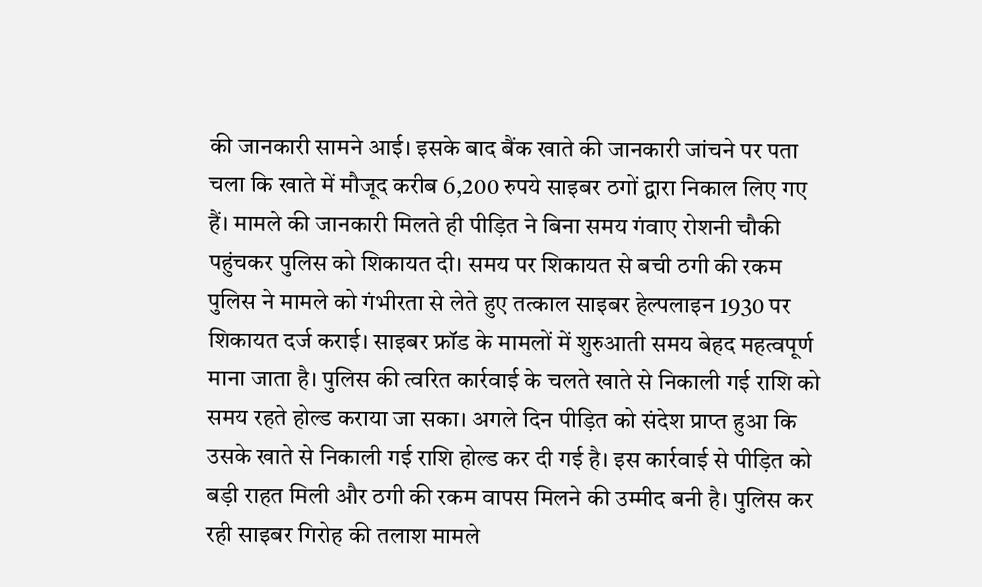की जानकारी सामने आई। इसके बाद बैंक खाते की जानकारी जांचने पर पता चला कि खाते में मौजूद करीब 6,200 रुपये साइबर ठगों द्वारा निकाल लिए गए हैं। मामले की जानकारी मिलते ही पीड़ित ने बिना समय गंवाए रोशनी चौकी पहुंचकर पुलिस को शिकायत दी। समय पर शिकायत से बची ठगी की रकम पुलिस ने मामले को गंभीरता से लेते हुए तत्काल साइबर हेल्पलाइन 1930 पर शिकायत दर्ज कराई। साइबर फ्रॉड के मामलों में शुरुआती समय बेहद महत्वपूर्ण माना जाता है। पुलिस की त्वरित कार्रवाई के चलते खाते से निकाली गई राशि को समय रहते होल्ड कराया जा सका। अगले दिन पीड़ित को संदेश प्राप्त हुआ कि उसके खाते से निकाली गई राशि होल्ड कर दी गई है। इस कार्रवाई से पीड़ित को बड़ी राहत मिली और ठगी की रकम वापस मिलने की उम्मीद बनी है। पुलिस कर रही साइबर गिरोह की तलाश मामले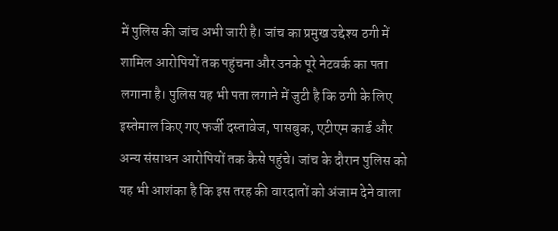में पुलिस की जांच अभी जारी है। जांच का प्रमुख उद्देश्य ठगी में शामिल आरोपियों तक पहुंचना और उनके पूरे नेटवर्क का पता लगाना है। पुलिस यह भी पता लगाने में जुटी है कि ठगी के लिए इस्तेमाल किए गए फर्जी दस्तावेज, पासबुक, एटीएम कार्ड और अन्य संसाधन आरोपियों तक कैसे पहुंचे। जांच के दौरान पुलिस को यह भी आशंका है कि इस तरह की वारदातों को अंजाम देने वाला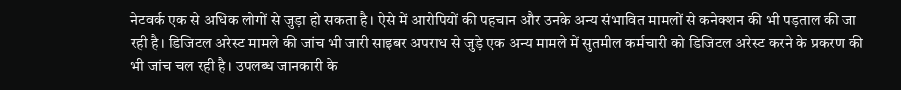नेटवर्क एक से अधिक लोगों से जुड़ा हो सकता है। ऐसे में आरोपियों की पहचान और उनके अन्य संभावित मामलों से कनेक्शन की भी पड़ताल की जा रही है। डिजिटल अरेस्ट मामले की जांच भी जारी साइबर अपराध से जुड़े एक अन्य मामले में सुतमील कर्मचारी को डिजिटल अरेस्ट करने के प्रकरण की भी जांच चल रही है। उपलब्ध जानकारी के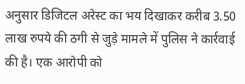अनुसार डिजिटल अरेस्ट का भय दिखाकर करीब 3.50 लाख रुपये की ठगी से जुड़े मामले में पुलिस ने कार्रवाई की है। एक आरोपी को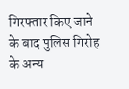गिरफ्तार किए जाने के बाद पुलिस गिरोह के अन्य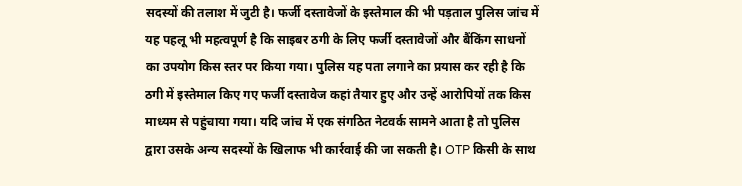सदस्यों की तलाश में जुटी है। फर्जी दस्तावेजों के इस्तेमाल की भी पड़ताल पुलिस जांच में यह पहलू भी महत्वपूर्ण है कि साइबर ठगी के लिए फर्जी दस्तावेजों और बैंकिंग साधनों का उपयोग किस स्तर पर किया गया। पुलिस यह पता लगाने का प्रयास कर रही है कि ठगी में इस्तेमाल किए गए फर्जी दस्तावेज कहां तैयार हुए और उन्हें आरोपियों तक किस माध्यम से पहुंचाया गया। यदि जांच में एक संगठित नेटवर्क सामने आता है तो पुलिस द्वारा उसके अन्य सदस्यों के खिलाफ भी कार्रवाई की जा सकती है। OTP किसी के साथ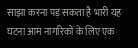साझा करना पड़ सकता है भारी यह घटना आम नागरिकों के लिए एक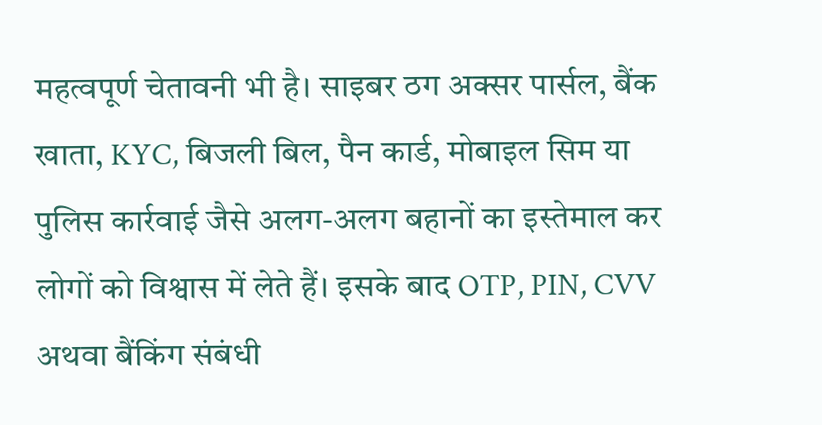महत्वपूर्ण चेतावनी भी है। साइबर ठग अक्सर पार्सल, बैंक खाता, KYC, बिजली बिल, पैन कार्ड, मोबाइल सिम या पुलिस कार्रवाई जैसे अलग-अलग बहानों का इस्तेमाल कर लोगों को विश्वास में लेते हैं। इसके बाद OTP, PIN, CVV अथवा बैंकिंग संबंधी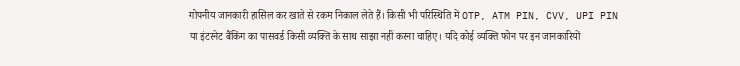गोपनीय जानकारी हासिल कर खाते से रकम निकाल लेते हैं। किसी भी परिस्थिति में OTP, ATM PIN, CVV, UPI PIN या इंटरनेट बैंकिंग का पासवर्ड किसी व्यक्ति के साथ साझा नहीं करना चाहिए। यदि कोई व्यक्ति फोन पर इन जानकारियों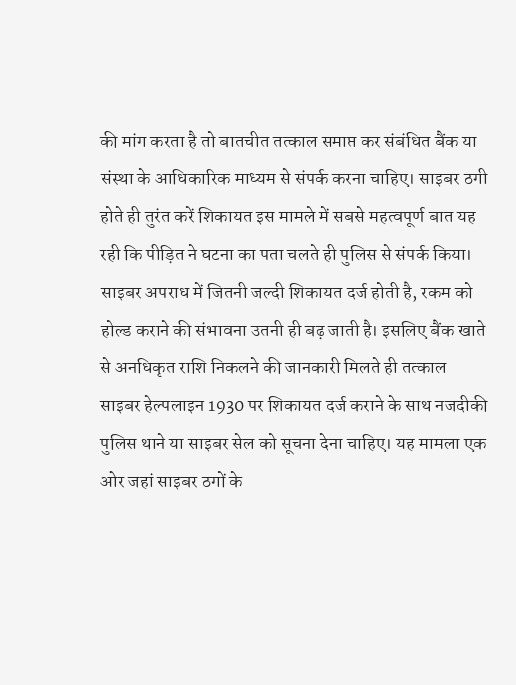की मांग करता है तो बातचीत तत्काल समाप्त कर संबंधित बैंक या संस्था के आधिकारिक माध्यम से संपर्क करना चाहिए। साइबर ठगी होते ही तुरंत करें शिकायत इस मामले में सबसे महत्वपूर्ण बात यह रही कि पीड़ित ने घटना का पता चलते ही पुलिस से संपर्क किया। साइबर अपराध में जितनी जल्दी शिकायत दर्ज होती है, रकम को होल्ड कराने की संभावना उतनी ही बढ़ जाती है। इसलिए बैंक खाते से अनधिकृत राशि निकलने की जानकारी मिलते ही तत्काल साइबर हेल्पलाइन 1930 पर शिकायत दर्ज कराने के साथ नजदीकी पुलिस थाने या साइबर सेल को सूचना देना चाहिए। यह मामला एक ओर जहां साइबर ठगों के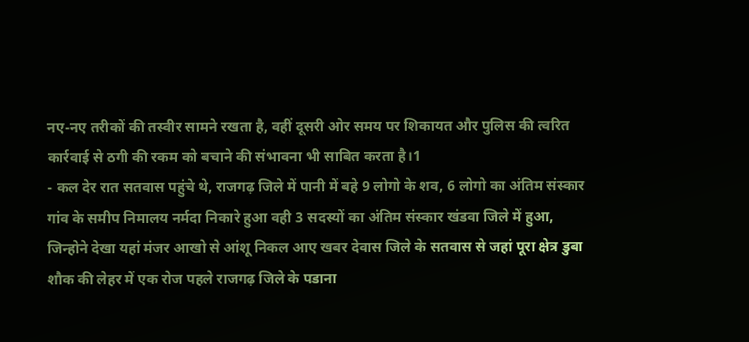नए-नए तरीकों की तस्वीर सामने रखता है, वहीं दूसरी ओर समय पर शिकायत और पुलिस की त्वरित कार्रवाई से ठगी की रकम को बचाने की संभावना भी साबित करता है।1
- कल देर रात सतवास पहुंचे थे, राजगढ़ जिले में पानी में बहे 9 लोगो के शव, 6 लोगो का अंतिम संस्कार गांव के समीप निमालय नर्मदा निकारे हुआ वही 3 सदस्यों का अंतिम संस्कार खंडवा जिले में हुआ, जिन्होने देखा यहां मंजर आखो से आंशू निकल आए खबर देवास जिले के सतवास से जहां पूरा क्षेत्र डुबा शौक की लेहर में एक रोज पहले राजगढ़ जिले के पडाना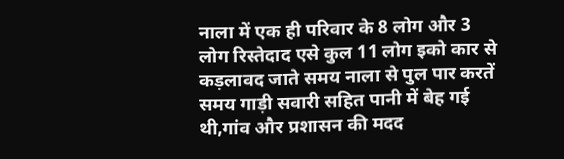नाला में एक ही परिवार के 8 लोग और 3 लोग रिस्तेदाद एसे कुल 11 लोग इको कार से कड़लावद जाते समय नाला से पुल पार करतें समय गाड़ी सवारी सहित पानी में बेह गई थी,गांव और प्रशासन की मदद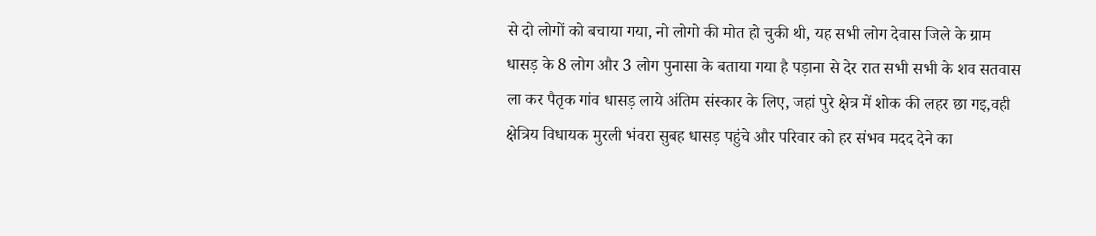से दो लोगों को बचाया गया, नो लोगो की मोत हो चुकी थी, यह सभी लोग देवास जिले के ग्राम धासड़ के 8 लोग और 3 लोग पुनासा के बताया गया है पड़ाना से देर रात सभी सभी के शव सतवास ला कर पैतृक गांव धासड़ लाये अंतिम संस्कार के लिए, जहां पुरे क्षेत्र में शोक की लहर छा गइ,वही क्षेत्रिय विधायक मुरली भंवरा सुबह धासड़ पहुंचे और परिवार को हर संभव मदद देने का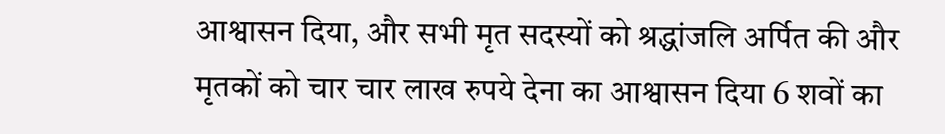आश्वासन दिया, और सभी मृत सदस्यों को श्रद्धांजलि अर्पित की और मृतकों को चार चार लाख रुपये देना का आश्वासन दिया 6 शवों का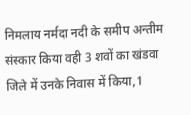निमलाय नर्मदा नदी के समीप अन्तीम संस्कार किया वही 3 शवों का खंडवा जिले में उनके निवास में किया,1